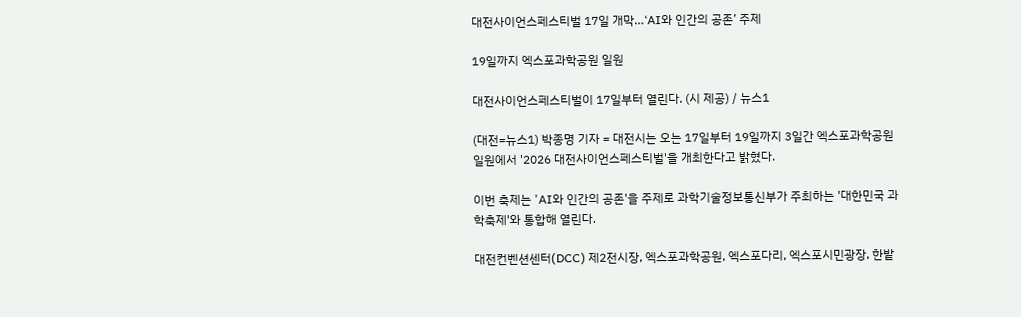대전사이언스페스티벌 17일 개막…‘AI와 인간의 공존’ 주제

19일까지 엑스포과학공원 일원

대전사이언스페스티벌이 17일부터 열린다. (시 제공) / 뉴스1

(대전=뉴스1) 박종명 기자 = 대전시는 오는 17일부터 19일까지 3일간 엑스포과학공원 일원에서 '2026 대전사이언스페스티벌'을 개최한다고 밝혔다.

이번 축제는 'AI와 인간의 공존'을 주제로 과학기술정보통신부가 주최하는 '대한민국 과학축제'와 통합해 열린다.

대전컨벤션센터(DCC) 제2전시장, 엑스포과학공원, 엑스포다리, 엑스포시민광장, 한밭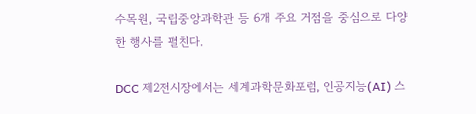수목원, 국립중앙과학관 등 6개 주요 거점을 중심으로 다양한 행사를 펼친다.

DCC 제2전시장에서는 세계과학문화포럼, 인공지능(AI) 스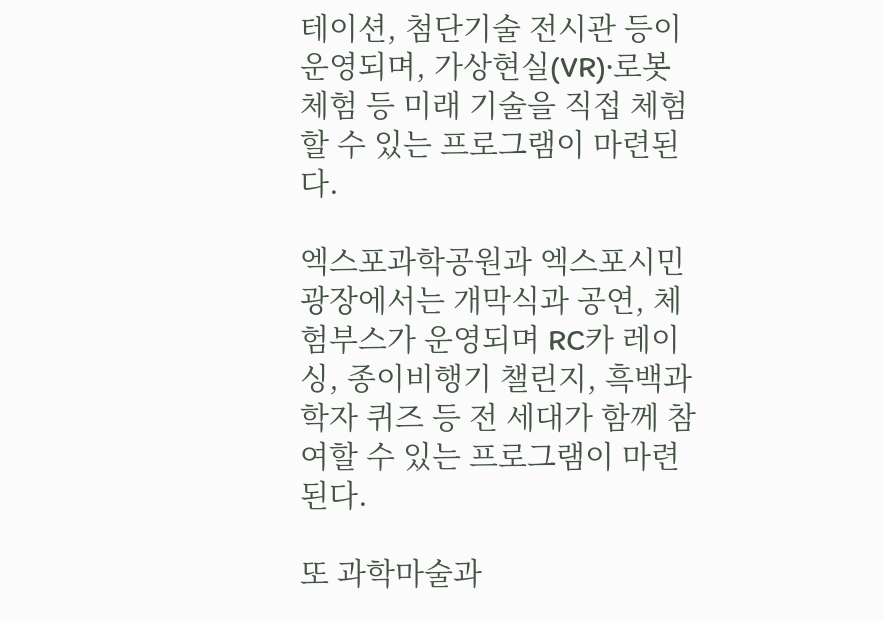테이션, 첨단기술 전시관 등이 운영되며, 가상현실(VR)·로봇 체험 등 미래 기술을 직접 체험할 수 있는 프로그램이 마련된다.

엑스포과학공원과 엑스포시민광장에서는 개막식과 공연, 체험부스가 운영되며 RC카 레이싱, 종이비행기 챌린지, 흑백과학자 퀴즈 등 전 세대가 함께 참여할 수 있는 프로그램이 마련된다.

또 과학마술과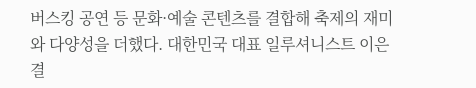버스킹 공연 등 문화·예술 콘텐츠를 결합해 축제의 재미와 다양성을 더했다. 대한민국 대표 일루셔니스트 이은결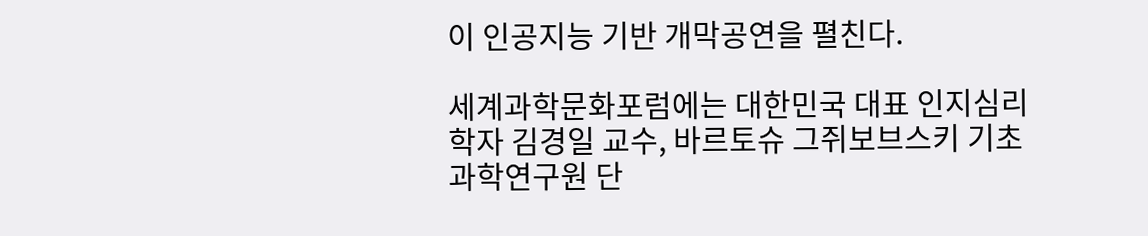이 인공지능 기반 개막공연을 펼친다.

세계과학문화포럼에는 대한민국 대표 인지심리학자 김경일 교수, 바르토슈 그쥐보브스키 기초과학연구원 단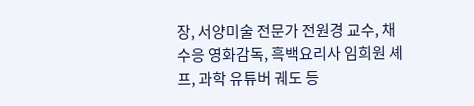장, 서양미술 전문가 전원경 교수, 채수응 영화감독, 흑백요리사 임희원 셰프, 과학 유튜버 궤도 등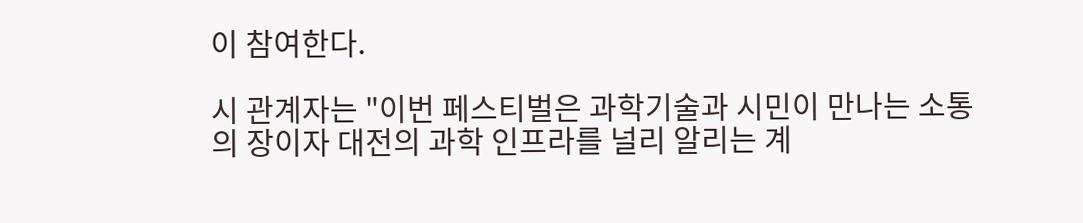이 참여한다.

시 관계자는 "이번 페스티벌은 과학기술과 시민이 만나는 소통의 장이자 대전의 과학 인프라를 널리 알리는 계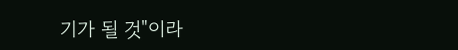기가 될 것"이라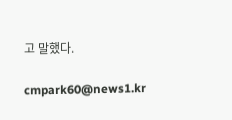고 말했다.

cmpark60@news1.kr